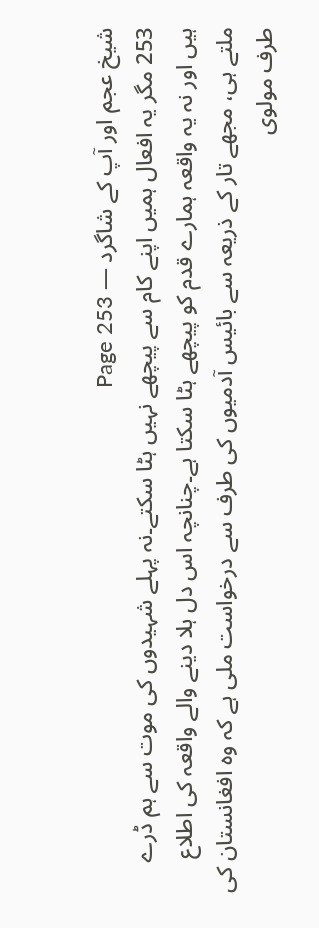شیخ عجم اور آپ کے شاگرد — Page 253
253 مگر یہ افعال ہمیں اپنے کام سے پیچھے نہیں ہٹا سکتے۔نہ پہلے شہیدوں کی موت سے ہم ڈرے ہیں اور نہ یہ واقعہ ہمارے قدم کو پیچھے ہٹا سکتا ہے۔چنانچہ اس دل ہلا دینے والے واقعہ کی اطلاع ملتے ہی، مجھے تار کے ذریعہ سے بائیس آدمیوں کی طرف سے درخواست ملی ہے کہ وہ افغانستان کی طرف مولوی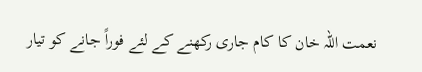نعمت اللہ خان کا کام جاری رکھنے کے لئے فوراً جانے کو تیار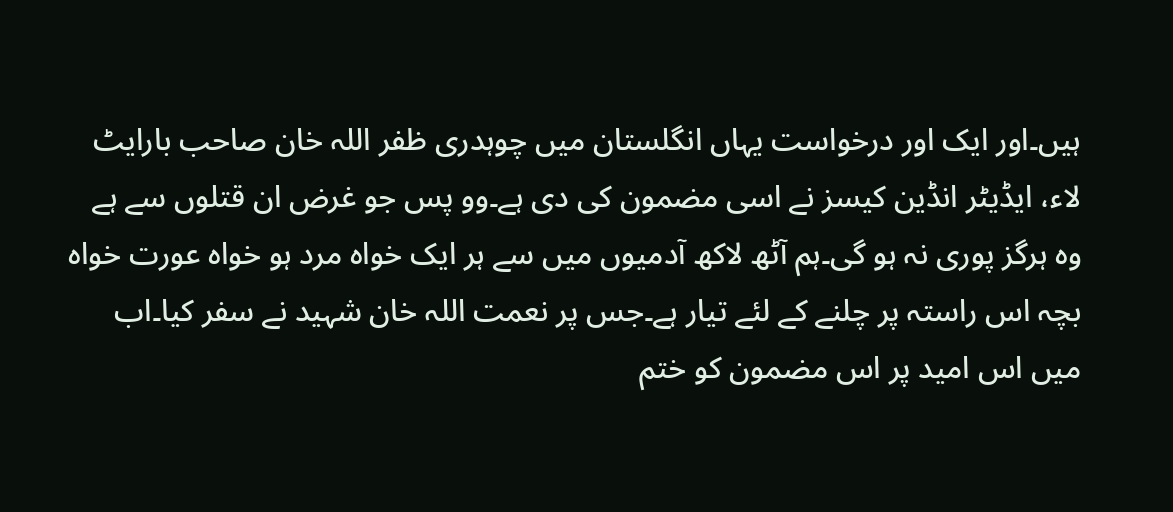ہیں۔اور ایک اور درخواست یہاں انگلستان میں چوہدری ظفر اللہ خان صاحب بارایٹ لاء، ایڈیٹر انڈین کیسز نے اسی مضمون کی دی ہے۔وو پس جو غرض ان قتلوں سے ہے وہ ہرگز پوری نہ ہو گی۔ہم آٹھ لاکھ آدمیوں میں سے ہر ایک خواہ مرد ہو خواہ عورت خواہ بچہ اس راستہ پر چلنے کے لئے تیار ہے۔جس پر نعمت اللہ خان شہید نے سفر کیا۔اب میں اس امید پر اس مضمون کو ختم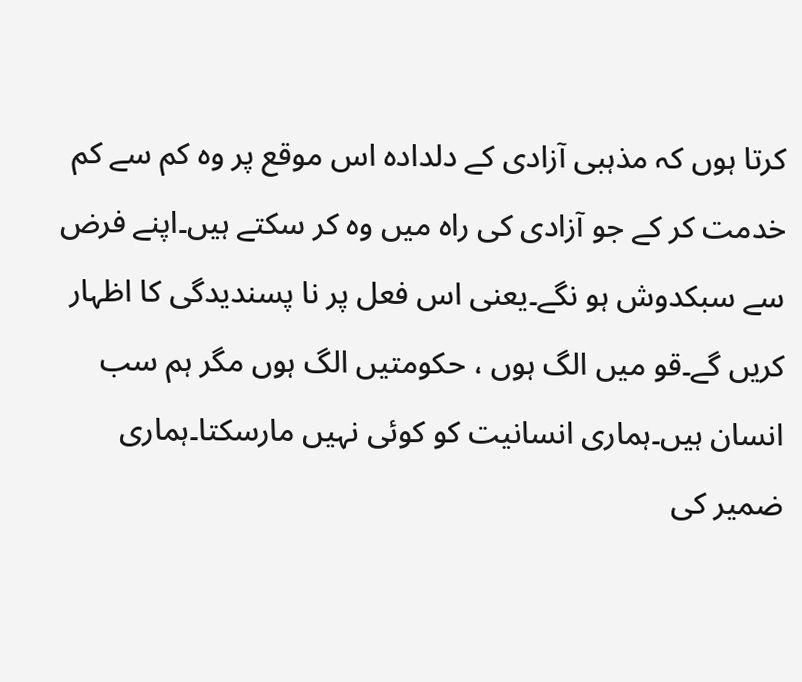کرتا ہوں کہ مذہبی آزادی کے دلدادہ اس موقع پر وہ کم سے کم خدمت کر کے جو آزادی کی راہ میں وہ کر سکتے ہیں۔اپنے فرض سے سبکدوش ہو نگے۔یعنی اس فعل پر نا پسندیدگی کا اظہار کریں گے۔قو میں الگ ہوں ، حکومتیں الگ ہوں مگر ہم سب انسان ہیں۔ہماری انسانیت کو کوئی نہیں مارسکتا۔ہماری ضمیر کی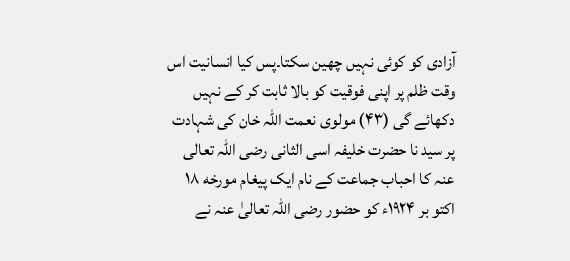آزادی کو کوئی نہیں چھین سکتا۔پس کیا انسانیت اس وقت ظلم پر اپنی فوقیت کو بالا ثابت کر کے نہیں دکھائے گی (۴۳) مولوی نعمت اللہ خان کی شہادت پر سید نا حضرت خلیفہ اسی الثانی رضی اللہ تعالی عنہ کا احباب جماعت کے نام ایک پیغام مورخه ۱۸ اکتو بر ۱۹۲۴ء کو حضور رضی اللہ تعالیٰ عنہ نے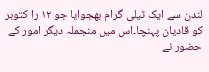لندن سے ایک ٹیلی گرام بھجوایا جو ۱۲ را کتوبر کو قادیان پہنچا۔اس میں منجملہ دیگر امور کے حضور نے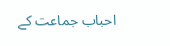احباب جماعت کے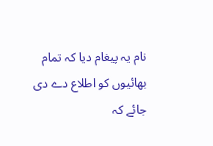نام یہ پیغام دیا کہ تمام بھائیوں کو اطلاع دے دی جائے کہ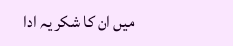میں ان کا شکر یہ ادا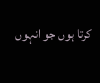کرتا ہوں جو انہوں